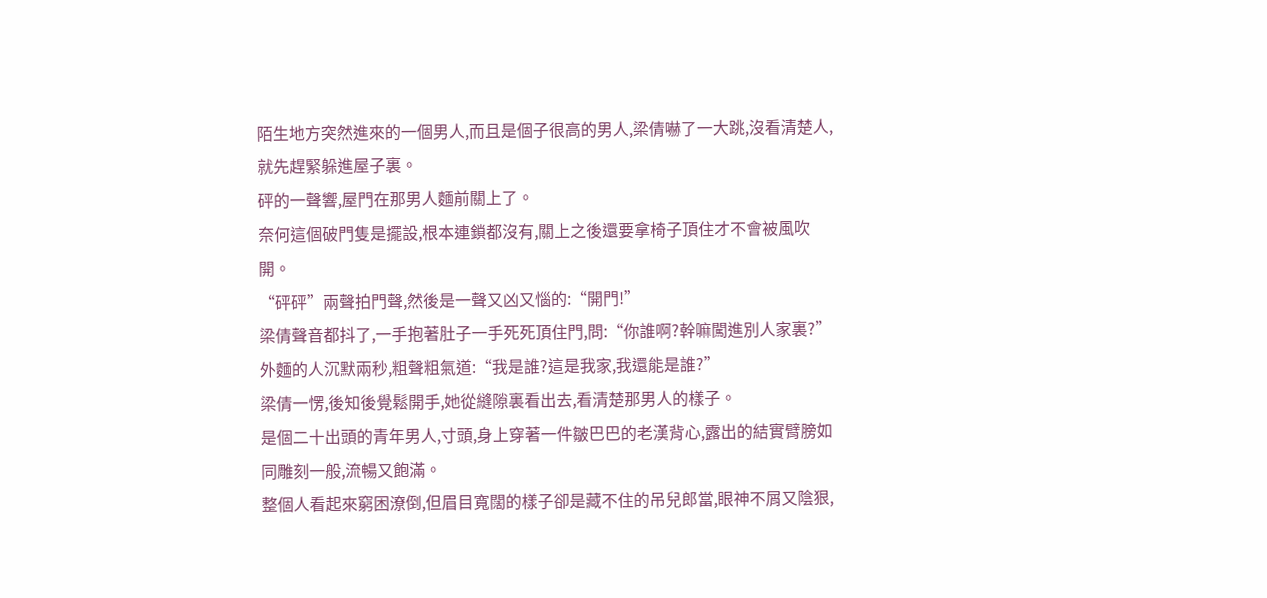陌生地方突然進來的一個男人,而且是個子很高的男人,梁倩嚇了一大跳,沒看清楚人,就先趕緊躲進屋子裏。
砰的一聲響,屋門在那男人麵前關上了。
奈何這個破門隻是擺設,根本連鎖都沒有,關上之後還要拿椅子頂住才不會被風吹開。
“砰砰”兩聲拍門聲,然後是一聲又凶又惱的:“開門!”
梁倩聲音都抖了,一手抱著肚子一手死死頂住門,問:“你誰啊?幹嘛闖進別人家裏?”
外麵的人沉默兩秒,粗聲粗氣道:“我是誰?這是我家,我還能是誰?”
梁倩一愣,後知後覺鬆開手,她從縫隙裏看出去,看清楚那男人的樣子。
是個二十出頭的青年男人,寸頭,身上穿著一件皺巴巴的老漢背心,露出的結實臂膀如同雕刻一般,流暢又飽滿。
整個人看起來窮困潦倒,但眉目寬闊的樣子卻是藏不住的吊兒郎當,眼神不屑又陰狠,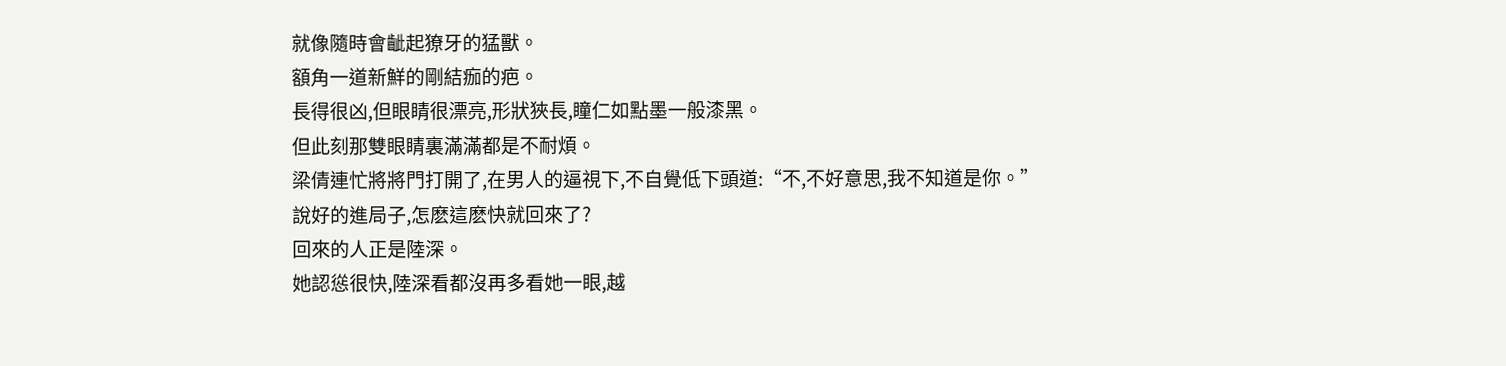就像隨時會齜起獠牙的猛獸。
額角一道新鮮的剛結痂的疤。
長得很凶,但眼睛很漂亮,形狀狹長,瞳仁如點墨一般漆黑。
但此刻那雙眼睛裏滿滿都是不耐煩。
梁倩連忙將將門打開了,在男人的逼視下,不自覺低下頭道:“不,不好意思,我不知道是你。”
說好的進局子,怎麽這麽快就回來了?
回來的人正是陸深。
她認慫很快,陸深看都沒再多看她一眼,越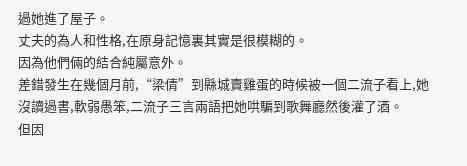過她進了屋子。
丈夫的為人和性格,在原身記憶裏其實是很模糊的。
因為他們倆的結合純屬意外。
差錯發生在幾個月前,“梁倩”到縣城賣雞蛋的時候被一個二流子看上,她沒讀過書,軟弱愚笨,二流子三言兩語把她哄騙到歌舞廳然後灌了酒。
但因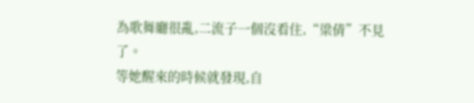為歌舞廳很亂,二流子一個沒看住,“梁倩”不見了。
等她醒來的時候就發現,自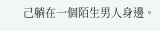己躺在一個陌生男人身邊。